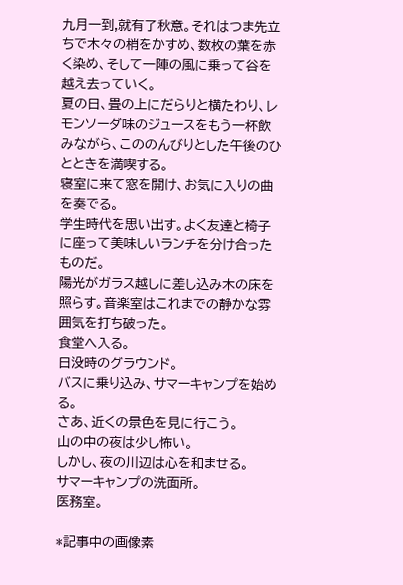九月一到,就有了秋意。それはつま先立ちで木々の梢をかすめ、数枚の葉を赤く染め、そして一陣の風に乗って谷を越え去っていく。
夏の日、畳の上にだらりと横たわり、レモンソーダ味のジュースをもう一杯飲みながら、こののんびりとした午後のひとときを満喫する。
寝室に来て窓を開け、お気に入りの曲を奏でる。
学生時代を思い出す。よく友達と椅子に座って美味しいランチを分け合ったものだ。
陽光がガラス越しに差し込み木の床を照らす。音楽室はこれまでの静かな雰囲気を打ち破った。
食堂へ入る。
日没時のグラウンド。
バスに乗り込み、サマーキャンプを始める。
さあ、近くの景色を見に行こう。
山の中の夜は少し怖い。
しかし、夜の川辺は心を和ませる。
サマーキャンプの洗面所。
医務室。

*記事中の画像素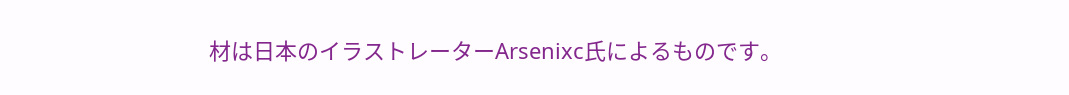材は日本のイラストレーターArsenixc氏によるものです。